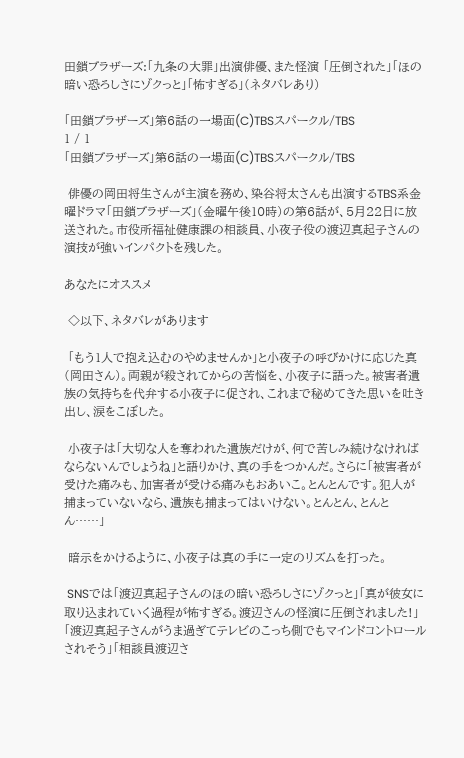田鎖ブラザーズ:「九条の大罪」出演俳優、また怪演 「圧倒された」「ほの暗い恐ろしさにゾクっと」「怖すぎる」(ネタバレあり)

「田鎖ブラザーズ」第6話の一場面(C)TBSスパークル/TBS
1 / 1
「田鎖ブラザーズ」第6話の一場面(C)TBSスパークル/TBS

 俳優の岡田将生さんが主演を務め、染谷将太さんも出演するTBS系金曜ドラマ「田鎖ブラザーズ」(金曜午後10時)の第6話が、5月22日に放送された。市役所福祉健康課の相談員、小夜子役の渡辺真起子さんの演技が強いインパクトを残した。

あなたにオススメ

 ◇以下、ネタバレがあります

 「もう1人で抱え込むのやめませんか」と小夜子の呼びかけに応じた真(岡田さん)。両親が殺されてからの苦悩を、小夜子に語った。被害者遺族の気持ちを代弁する小夜子に促され、これまで秘めてきた思いを吐き出し、涙をこぼした。

 小夜子は「大切な人を奪われた遺族だけが、何で苦しみ続けなければならないんでしょうね」と語りかけ、真の手をつかんだ。さらに「被害者が受けた痛みも、加害者が受ける痛みもおあいこ。とんとんです。犯人が捕まっていないなら、遺族も捕まってはいけない。とんとん、とんとん……」

 暗示をかけるように、小夜子は真の手に一定のリズムを打った。

 SNSでは「渡辺真起子さんのほの暗い恐ろしさにゾクっと」「真が彼女に取り込まれていく過程が怖すぎる。渡辺さんの怪演に圧倒されました!」「渡辺真起子さんがうま過ぎてテレビのこっち側でもマインドコントロールされそう」「相談員渡辺さ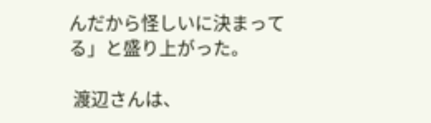んだから怪しいに決まってる」と盛り上がった。

 渡辺さんは、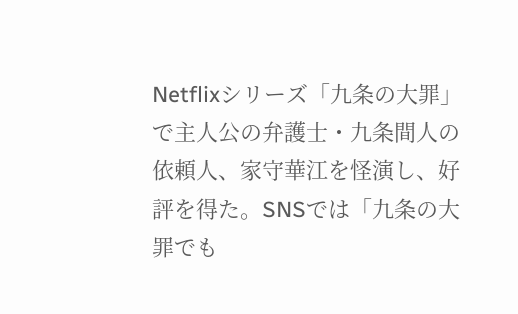Netflixシリーズ「九条の大罪」で主人公の弁護士・九条間人の依頼人、家守華江を怪演し、好評を得た。SNSでは「九条の大罪でも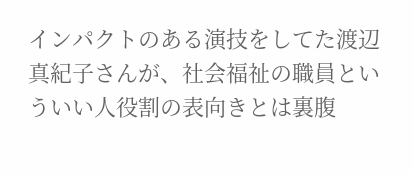インパクトのある演技をしてた渡辺真紀子さんが、社会福祉の職員といういい人役割の表向きとは裏腹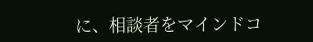に、相談者をマインドコ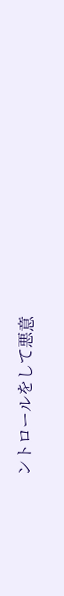ントロールをして悪意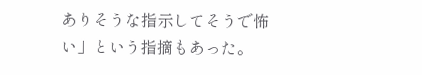ありそうな指示してそうで怖い」という指摘もあった。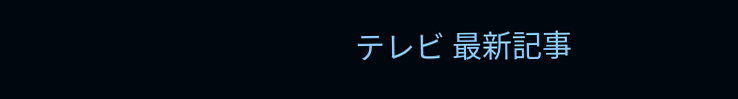テレビ 最新記事